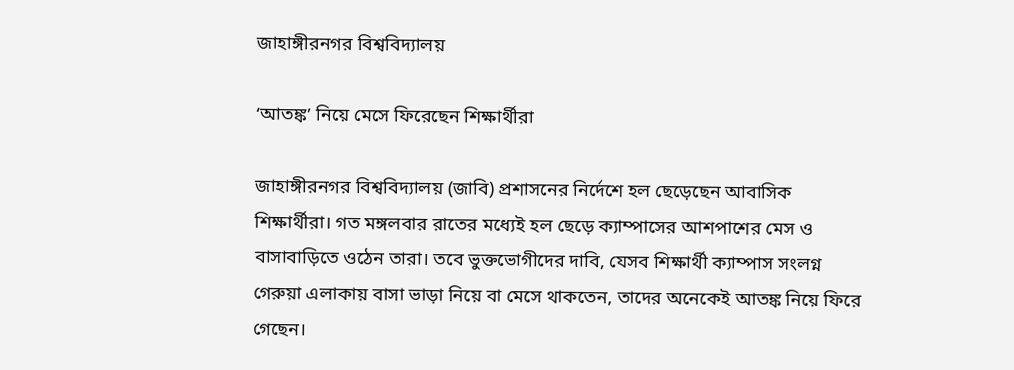জাহাঙ্গীরনগর বিশ্ববিদ্যালয়

‘আতঙ্ক’ নিয়ে মেসে ফিরেছেন শিক্ষার্থীরা

জাহাঙ্গীরনগর বিশ্ববিদ্যালয় (জাবি) প্রশাসনের নির্দেশে হল ছেড়েছেন আবাসিক শিক্ষার্থীরা। গত মঙ্গলবার রাতের মধ্যেই হল ছেড়ে ক্যাম্পাসের আশপাশের মেস ও বাসাবাড়িতে ওঠেন তারা। তবে ভুক্তভোগীদের দাবি, যেসব শিক্ষার্থী ক্যাম্পাস সংলগ্ন গেরুয়া এলাকায় বাসা ভাড়া নিয়ে বা মেসে থাকতেন, তাদের অনেকেই আতঙ্ক নিয়ে ফিরে গেছেন।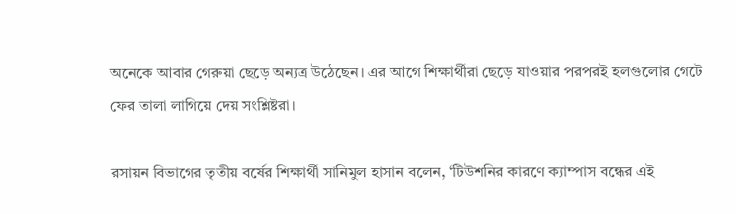অনেকে আবার গেরুয়া ছেড়ে অন্যত্র উঠেছেন। এর আগে শিক্ষার্থীরা ছেড়ে যাওয়ার পরপরই হলগুলোর গেটে ফের তালা লাগিয়ে দেয় সংশ্লিষ্টরা।

রসায়ন বিভাগের তৃতীয় বর্ষের শিক্ষার্থী সানিমুল হাসান বলেন, ‘টিউশনির কারণে ক্যাম্পাস বন্ধের এই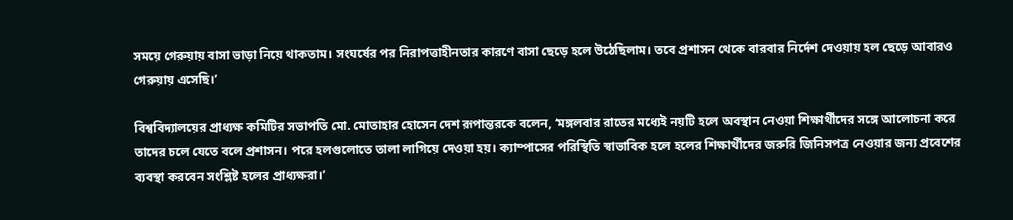সময়ে গেরুয়ায় বাসা ভাড়া নিয়ে থাকতাম। সংঘর্ষের পর নিরাপত্তাহীনতার কারণে বাসা ছেড়ে হলে উঠেছিলাম। তবে প্রশাসন থেকে বারবার নির্দেশ দেওয়ায় হল ছেড়ে আবারও গেরুয়ায় এসেছি।’

বিশ্ববিদ্যালয়ের প্রাধ্যক্ষ কমিটির সভাপতি মো. মোতাহার হোসেন দেশ রূপান্তরকে বলেন, ‘মঙ্গলবার রাতের মধ্যেই নয়টি হলে অবস্থান নেওয়া শিক্ষার্থীদের সঙ্গে আলোচনা করে তাদের চলে যেতে বলে প্রশাসন। পরে হলগুলোতে তালা লাগিয়ে দেওয়া হয়। ক্যাম্পাসের পরিস্থিতি স্বাভাবিক হলে হলের শিক্ষার্থীদের জরুরি জিনিসপত্র নেওয়ার জন্য প্রবেশের ব্যবস্থা করবেন সংশ্লিষ্ট হলের প্রাধ্যক্ষরা।’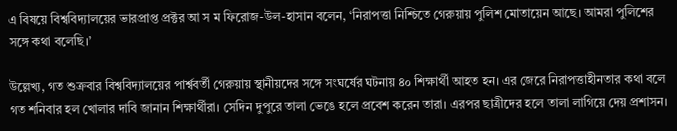এ বিষয়ে বিশ্ববিদ্যালয়ের ভারপ্রাপ্ত প্রক্টর আ স ম ফিরোজ-উল-হাসান বলেন, ‘নিরাপত্তা নিশ্চিতে গেরুয়ায় পুলিশ মোতায়েন আছে। আমরা পুলিশের সঙ্গে কথা বলেছি।’

উল্লেখ্য, গত শুক্রবার বিশ্ববিদ্যালয়ের পার্শ্ববর্তী গেরুয়ায় স্থানীয়দের সঙ্গে সংঘর্ষের ঘটনায় ৪০ শিক্ষার্থী আহত হন। এর জেরে নিরাপত্তাহীনতার কথা বলে গত শনিবার হল খোলার দাবি জানান শিক্ষার্থীরা। সেদিন দুপুরে তালা ভেঙে হলে প্রবেশ করেন তারা। এরপর ছাত্রীদের হলে তালা লাগিয়ে দেয় প্রশাসন।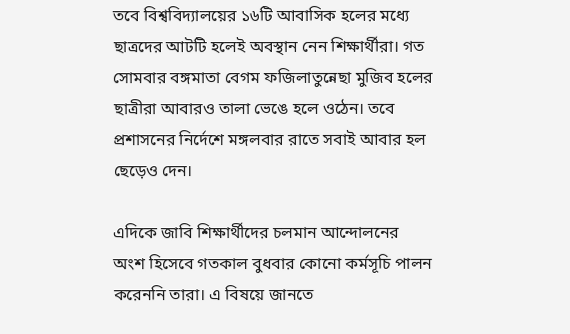তবে বিশ্ববিদ্যালয়ের ১৬টি আবাসিক হলের মধ্যে ছাত্রদের আটটি হলেই অবস্থান নেন শিক্ষার্থীরা। গত সোমবার বঙ্গমাতা বেগম ফজিলাতুন্নেছা মুজিব হলের ছাত্রীরা আবারও তালা ভেঙে হলে ওঠেন। তবে প্রশাসনের নির্দেশে মঙ্গলবার রাতে সবাই আবার হল ছেড়েও দেন।

এদিকে জাবি শিক্ষার্থীদের চলমান আন্দোলনের অংশ হিসেবে গতকাল বুধবার কোনো কর্মসূচি পালন করেননি তারা। এ বিষয়ে জানতে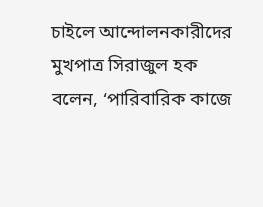চাইলে আন্দোলনকারীদের মুখপাত্র সিরাজুল হক বলেন, ‘পারিবারিক কাজে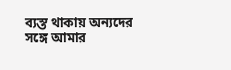ব্যস্ত থাকায় অন্যদের সঙ্গে আমার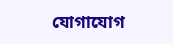যোগাযোগ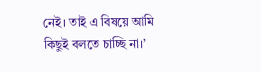নেই। তাই এ বিষয়ে আমি কিছুই বলতে চাচ্ছি না।’